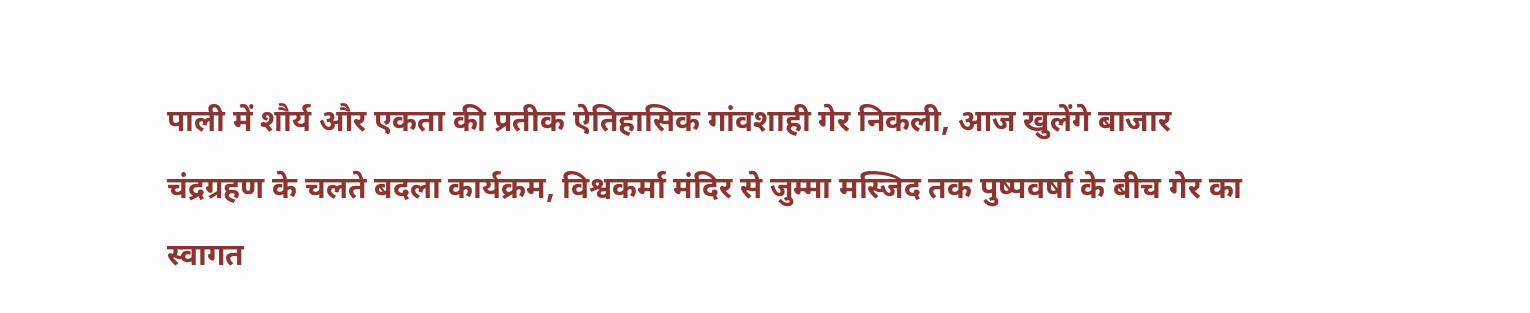पाली में शौर्य और एकता की प्रतीक ऐतिहासिक गांवशाही गेर निकली, आज खुलेंगे बाजार
चंद्रग्रहण के चलते बदला कार्यक्रम, विश्वकर्मा मंदिर से जुम्मा मस्जिद तक पुष्पवर्षा के बीच गेर का स्वागत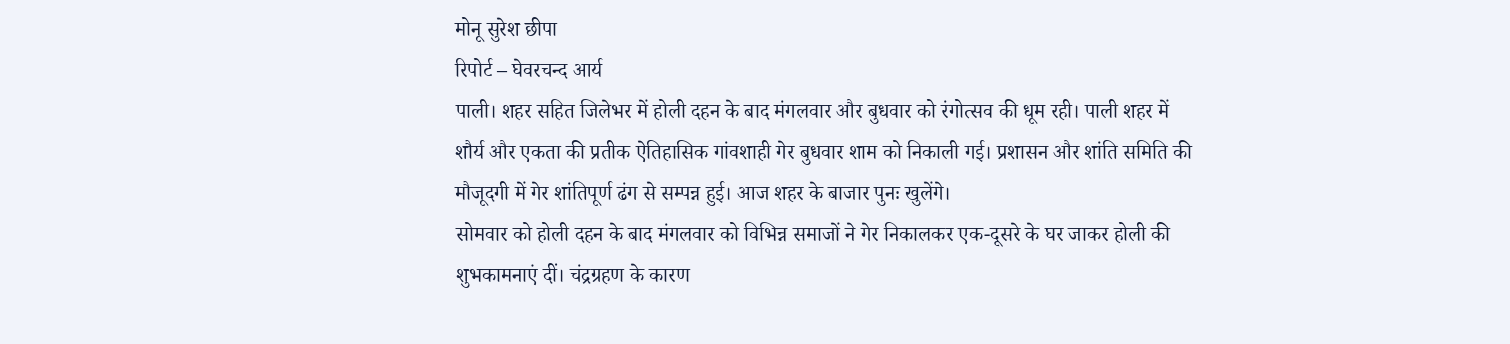मोनू सुरेश छीपा
रिपोर्ट – घेवरचन्द आर्य
पाली। शहर सहित जिलेभर में होली दहन के बाद मंगलवार और बुधवार को रंगोत्सव की धूम रही। पाली शहर में शौर्य और एकता की प्रतीक ऐतिहासिक गांवशाही गेर बुधवार शाम को निकाली गई। प्रशासन और शांति समिति की मौजूदगी में गेर शांतिपूर्ण ढंग से सम्पन्न हुई। आज शहर के बाजार पुनः खुलेंगे।
सोमवार को होली दहन के बाद मंगलवार को विभिन्न समाजों ने गेर निकालकर एक-दूसरे के घर जाकर होली की शुभकामनाएं दीं। चंद्रग्रहण के कारण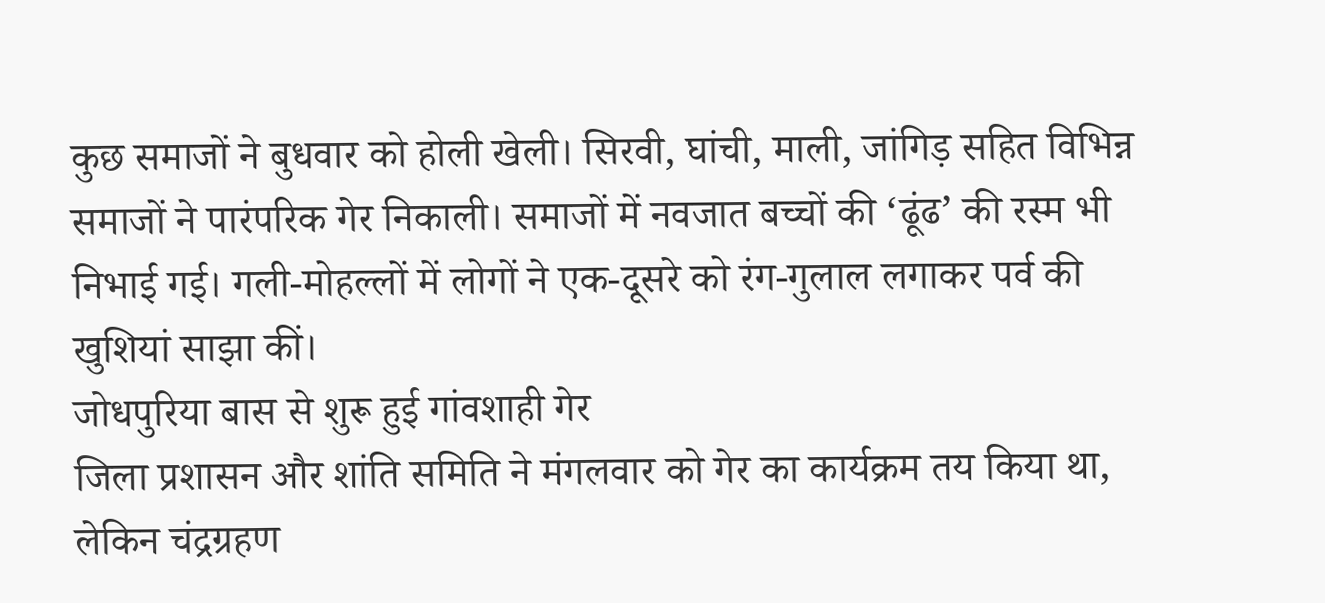कुछ समाजों ने बुधवार को होली खेली। सिरवी, घांची, माली, जांगिड़ सहित विभिन्न समाजों ने पारंपरिक गेर निकाली। समाजों में नवजात बच्चों की ‘ढूंढ’ की रस्म भी निभाई गई। गली-मोहल्लों में लोगों ने एक-दूसरे को रंग-गुलाल लगाकर पर्व की खुशियां साझा कीं।
जोधपुरिया बास से शुरू हुई गांवशाही गेर
जिला प्रशासन और शांति समिति ने मंगलवार को गेर का कार्यक्रम तय किया था, लेकिन चंद्रग्रहण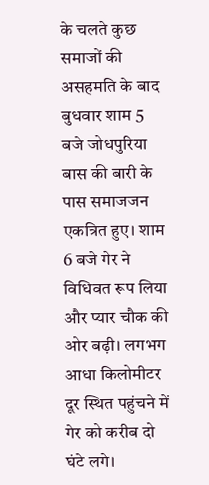के चलते कुछ समाजों की असहमति के बाद बुधवार शाम 5 बजे जोधपुरिया बास की बारी के पास समाजजन एकत्रित हुए। शाम 6 बजे गेर ने विधिवत रूप लिया और प्यार चौक की ओर बढ़ी। लगभग आधा किलोमीटर दूर स्थित पहुंचने में गेर को करीब दो घंटे लगे।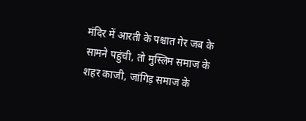मंदिर में आरती के पश्चात गेर जब के सामने पहुंची, तो मुस्लिम समाज के शहर काजी, जांगिड़ समाज के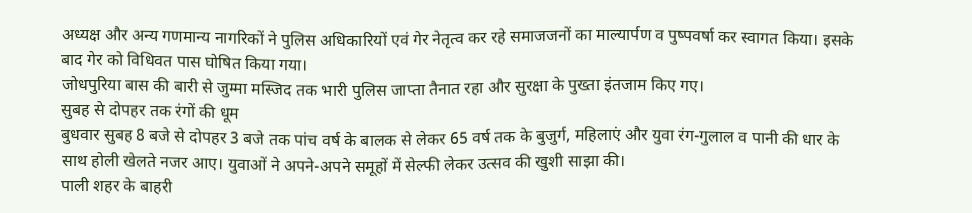अध्यक्ष और अन्य गणमान्य नागरिकों ने पुलिस अधिकारियों एवं गेर नेतृत्व कर रहे समाजजनों का माल्यार्पण व पुष्पवर्षा कर स्वागत किया। इसके बाद गेर को विधिवत पास घोषित किया गया।
जोधपुरिया बास की बारी से जुम्मा मस्जिद तक भारी पुलिस जाप्ता तैनात रहा और सुरक्षा के पुख्ता इंतजाम किए गए।
सुबह से दोपहर तक रंगों की धूम
बुधवार सुबह 8 बजे से दोपहर 3 बजे तक पांच वर्ष के बालक से लेकर 65 वर्ष तक के बुजुर्ग, महिलाएं और युवा रंग-गुलाल व पानी की धार के साथ होली खेलते नजर आए। युवाओं ने अपने-अपने समूहों में सेल्फी लेकर उत्सव की खुशी साझा की।
पाली शहर के बाहरी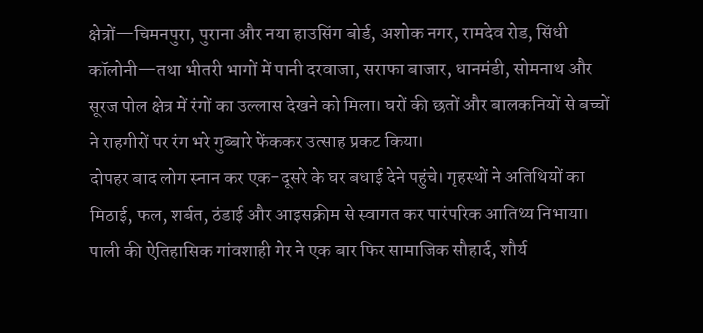क्षेत्रों—चिमनपुरा, पुराना और नया हाउसिंग बोर्ड, अशोक नगर, रामदेव रोड, सिंधी कॉलोनी—तथा भीतरी भागों में पानी दरवाजा, सराफा बाजार, धानमंडी, सोमनाथ और सूरज पोल क्षेत्र में रंगों का उल्लास देखने को मिला। घरों की छतों और बालकनियों से बच्चों ने राहगीरों पर रंग भरे गुब्बारे फेंककर उत्साह प्रकट किया।
दोपहर बाद लोग स्नान कर एक-दूसरे के घर बधाई देने पहुंचे। गृहस्थों ने अतिथियों का मिठाई, फल, शर्बत, ठंडाई और आइसक्रीम से स्वागत कर पारंपरिक आतिथ्य निभाया।
पाली की ऐतिहासिक गांवशाही गेर ने एक बार फिर सामाजिक सौहार्द, शौर्य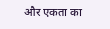और एकता का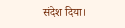संदेश दिया।